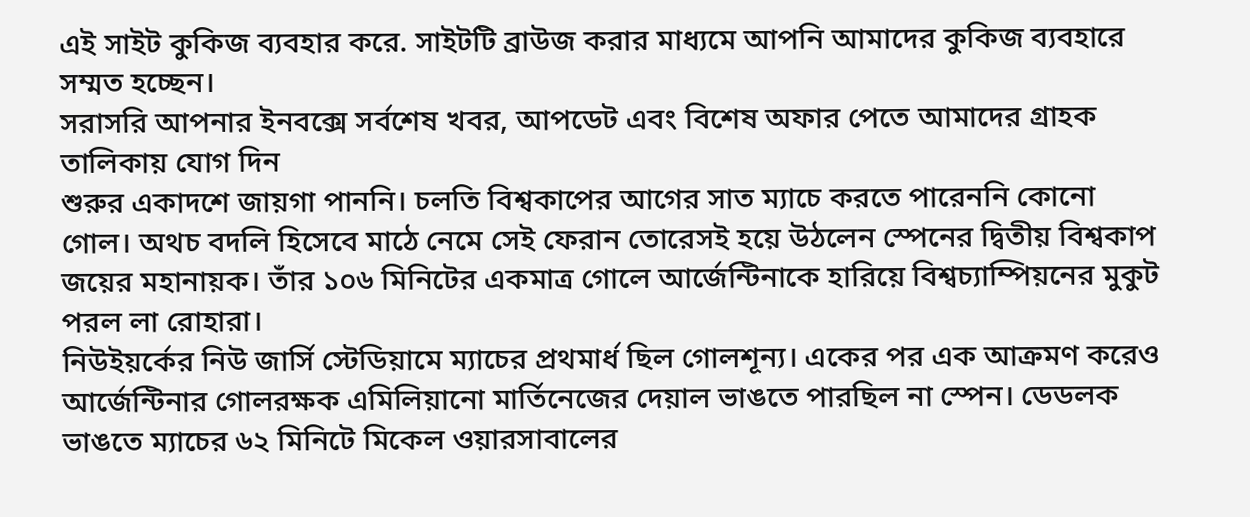এই সাইট কুকিজ ব্যবহার করে. সাইটটি ব্রাউজ করার মাধ্যমে আপনি আমাদের কুকিজ ব্যবহারে সম্মত হচ্ছেন।
সরাসরি আপনার ইনবক্সে সর্বশেষ খবর, আপডেট এবং বিশেষ অফার পেতে আমাদের গ্রাহক তালিকায় যোগ দিন
শুরুর একাদশে জায়গা পাননি। চলতি বিশ্বকাপের আগের সাত ম্যাচে করতে পারেননি কোনো গোল। অথচ বদলি হিসেবে মাঠে নেমে সেই ফেরান তোরেসই হয়ে উঠলেন স্পেনের দ্বিতীয় বিশ্বকাপ জয়ের মহানায়ক। তাঁর ১০৬ মিনিটের একমাত্র গোলে আর্জেন্টিনাকে হারিয়ে বিশ্বচ্যাম্পিয়নের মুকুট পরল লা রোহারা।
নিউইয়র্কের নিউ জার্সি স্টেডিয়ামে ম্যাচের প্রথমার্ধ ছিল গোলশূন্য। একের পর এক আক্রমণ করেও আর্জেন্টিনার গোলরক্ষক এমিলিয়ানো মার্তিনেজের দেয়াল ভাঙতে পারছিল না স্পেন। ডেডলক ভাঙতে ম্যাচের ৬২ মিনিটে মিকেল ওয়ারসাবালের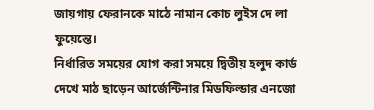জায়গায় ফেরানকে মাঠে নামান কোচ লুইস দে লা ফুয়েন্তে।
নির্ধারিত সময়ের যোগ করা সময়ে দ্বিতীয় হলুদ কার্ড দেখে মাঠ ছাড়েন আর্জেন্টিনার মিডফিল্ডার এনজো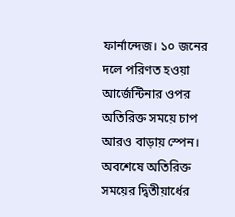ফার্নান্দেজ। ১০ জনের দলে পরিণত হওয়া আর্জেন্টিনার ওপর অতিরিক্ত সময়ে চাপ আরও বাড়ায় স্পেন। অবশেষে অতিরিক্ত সময়ের দ্বিতীয়ার্ধের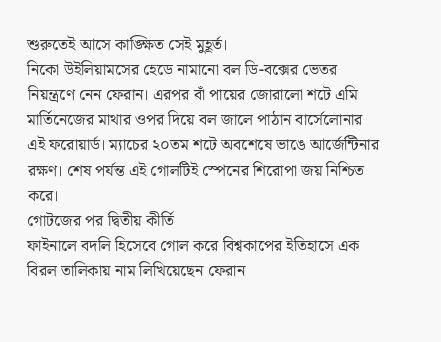শুরুতেই আসে কাঙ্ক্ষিত সেই মুহূর্ত।
নিকো উইলিয়ামসের হেডে নামানো বল ডি-বক্সের ভেতর নিয়ন্ত্রণে নেন ফেরান। এরপর বাঁ পায়ের জোরালো শটে এমি মার্তিনেজের মাথার ওপর দিয়ে বল জালে পাঠান বার্সেলোনার এই ফরোয়ার্ড। ম্যাচের ২০তম শটে অবশেষে ভাঙে আর্জেন্টিনার রক্ষণ। শেষ পর্যন্ত এই গোলটিই স্পেনের শিরোপা জয় নিশ্চিত করে।
গোটজের পর দ্বিতীয় কীর্তি
ফাইনালে বদলি হিসেবে গোল করে বিশ্বকাপের ইতিহাসে এক বিরল তালিকায় নাম লিখিয়েছেন ফেরান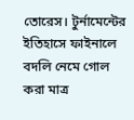তোরেস। টুর্নামেন্টের ইতিহাসে ফাইনালে বদলি নেমে গোল করা মাত্র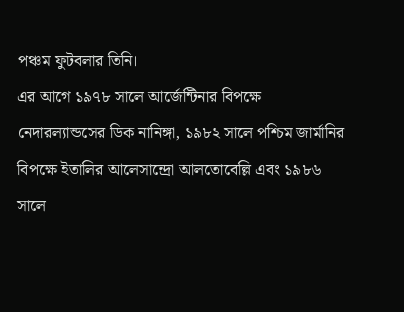পঞ্চম ফুটবলার তিনি।
এর আগে ১৯৭৮ সালে আর্জেন্টিনার বিপক্ষে নেদারল্যান্ডসের ডিক নানিঙ্গা, ১৯৮২ সালে পশ্চিম জার্মানির বিপক্ষে ইতালির আলেসান্দ্রো আলতোবেল্লি এবং ১৯৮৬ সালে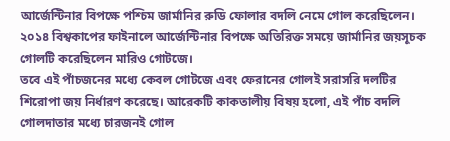আর্জেন্টিনার বিপক্ষে পশ্চিম জার্মানির রুডি ফোলার বদলি নেমে গোল করেছিলেন। ২০১৪ বিশ্বকাপের ফাইনালে আর্জেন্টিনার বিপক্ষে অতিরিক্ত সময়ে জার্মানির জয়সূচক গোলটি করেছিলেন মারিও গোটজে।
তবে এই পাঁচজনের মধ্যে কেবল গোটজে এবং ফেরানের গোলই সরাসরি দলটির শিরোপা জয় নির্ধারণ করেছে। আরেকটি কাকতালীয় বিষয় হলো, এই পাঁচ বদলি গোলদাতার মধ্যে চারজনই গোল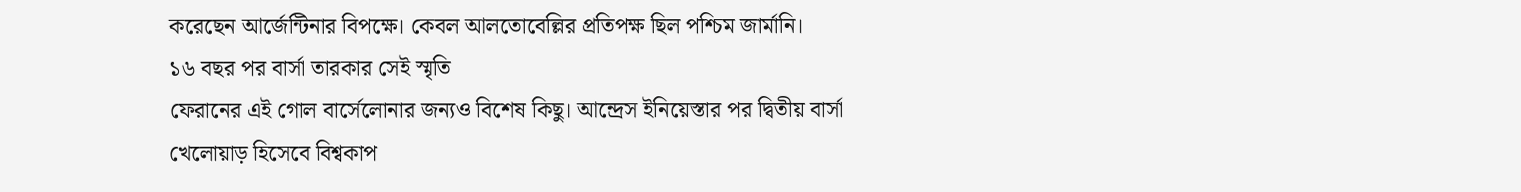করেছেন আর্জেন্টিনার বিপক্ষে। কেবল আলতোবেল্লির প্রতিপক্ষ ছিল পশ্চিম জার্মানি।
১৬ বছর পর বার্সা তারকার সেই স্মৃতি
ফেরানের এই গোল বার্সেলোনার জন্যও বিশেষ কিছু। আন্দ্রেস ইনিয়েস্তার পর দ্বিতীয় বার্সা খেলোয়াড় হিসেবে বিশ্বকাপ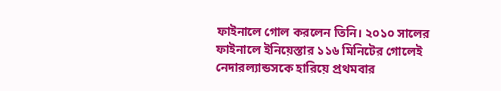ফাইনালে গোল করলেন তিনি। ২০১০ সালের ফাইনালে ইনিয়েস্তার ১১৬ মিনিটের গোলেই নেদারল্যান্ডসকে হারিয়ে প্রথমবার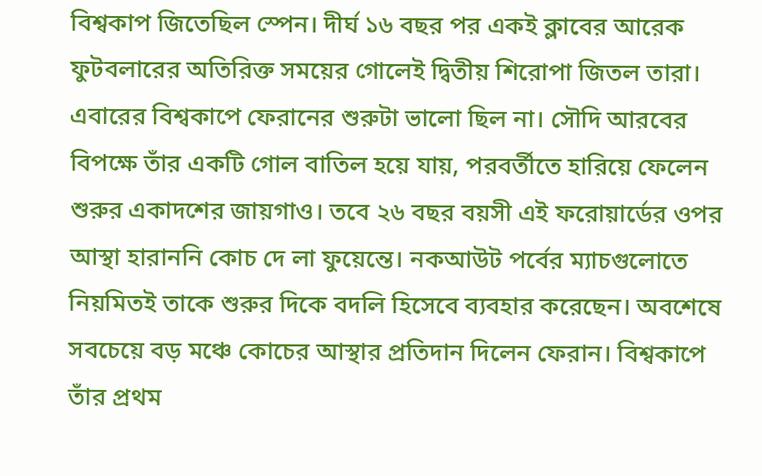বিশ্বকাপ জিতেছিল স্পেন। দীর্ঘ ১৬ বছর পর একই ক্লাবের আরেক ফুটবলারের অতিরিক্ত সময়ের গোলেই দ্বিতীয় শিরোপা জিতল তারা।
এবারের বিশ্বকাপে ফেরানের শুরুটা ভালো ছিল না। সৌদি আরবের বিপক্ষে তাঁর একটি গোল বাতিল হয়ে যায়, পরবর্তীতে হারিয়ে ফেলেন শুরুর একাদশের জায়গাও। তবে ২৬ বছর বয়সী এই ফরোয়ার্ডের ওপর আস্থা হারাননি কোচ দে লা ফুয়েন্তে। নকআউট পর্বের ম্যাচগুলোতে নিয়মিতই তাকে শুরুর দিকে বদলি হিসেবে ব্যবহার করেছেন। অবশেষে সবচেয়ে বড় মঞ্চে কোচের আস্থার প্রতিদান দিলেন ফেরান। বিশ্বকাপে তাঁর প্রথম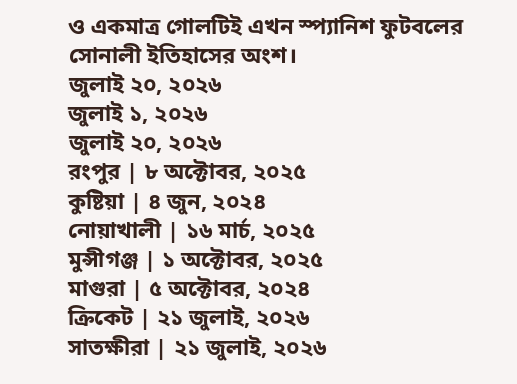ও একমাত্র গোলটিই এখন স্প্যানিশ ফুটবলের সোনালী ইতিহাসের অংশ।
জুলাই ২০, ২০২৬
জুলাই ১, ২০২৬
জুলাই ২০, ২০২৬
রংপুর | ৮ অক্টোবর, ২০২৫
কুষ্টিয়া | ৪ জুন, ২০২৪
নোয়াখালী | ১৬ মার্চ, ২০২৫
মুন্সীগঞ্জ | ১ অক্টোবর, ২০২৫
মাগুরা | ৫ অক্টোবর, ২০২৪
ক্রিকেট | ২১ জুলাই, ২০২৬
সাতক্ষীরা | ২১ জুলাই, ২০২৬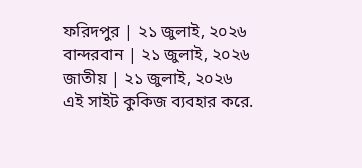ফরিদপুর | ২১ জুলাই, ২০২৬
বান্দরবান | ২১ জুলাই, ২০২৬
জাতীয় | ২১ জুলাই, ২০২৬
এই সাইট কুকিজ ব্যবহার করে.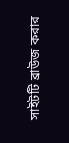সাইটটি ব্রাউজ করার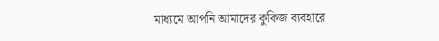মাধ্যমে আপনি আমাদের কুকিজ ব্যবহারে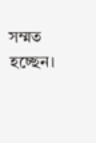সম্মত হচ্ছেন।